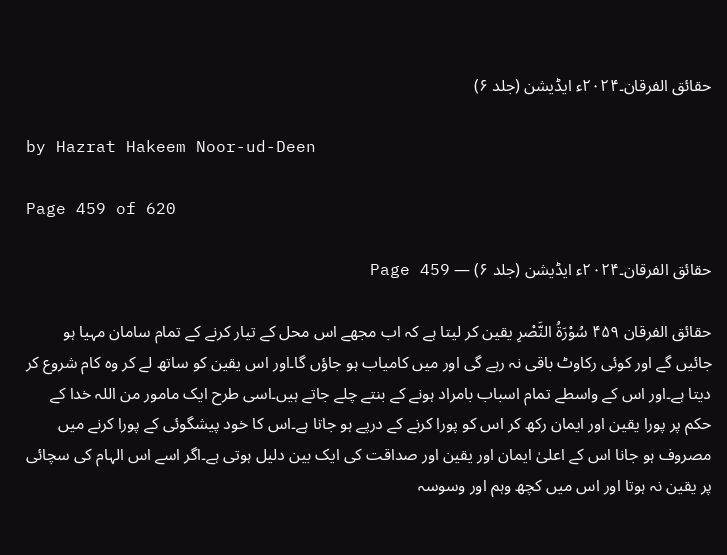حقائق الفرقان۔۲۰۲۴ء ایڈیشن (جلد ۶)

by Hazrat Hakeem Noor-ud-Deen

Page 459 of 620

حقائق الفرقان۔۲۰۲۴ء ایڈیشن (جلد ۶) — Page 459

حقائق الفرقان ۴۵۹ سُوْرَةُ النَّصْرِ یقین کر لیتا ہے کہ اب مجھے اس محل کے تیار کرنے کے تمام سامان مہیا ہو جائیں گے اور کوئی رکاوٹ باقی نہ رہے گی اور میں کامیاب ہو جاؤں گا۔اور اس یقین کو ساتھ لے کر وہ کام شروع کر دیتا ہے۔اور اس کے واسطے تمام اسباب بامراد ہونے کے بنتے چلے جاتے ہیں۔اسی طرح ایک مامور من اللہ خدا کے حکم پر پورا یقین اور ایمان رکھ کر اس کو پورا کرنے کے درپے ہو جاتا ہے۔اس کا خود پیشگوئی کے پورا کرنے میں مصروف ہو جانا اس کے اعلیٰ ایمان اور یقین اور صداقت کی ایک بین دلیل ہوتی ہے۔اگر اسے اس الہام کی سچائی پر یقین نہ ہوتا اور اس میں کچھ وہم اور وسوسہ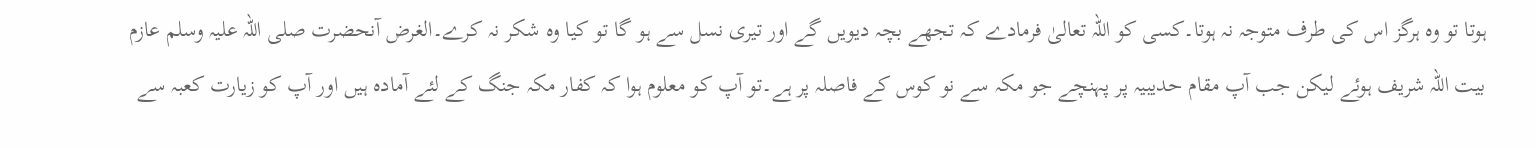ہوتا تو وہ ہرگز اس کی طرف متوجہ نہ ہوتا۔کسی کو اللہ تعالیٰ فرمادے کہ تجھے بچہ دیویں گے اور تیری نسل سے ہو گا تو کیا وہ شکر نہ کرے۔الغرض آنحضرت صلی اللہ علیہ وسلم عازم بیت اللہ شریف ہوئے لیکن جب آپ مقام حدیبیہ پر پہنچے جو مکہ سے نو کوس کے فاصلہ پر ہے۔تو آپ کو معلوم ہوا کہ کفار مکہ جنگ کے لئے آمادہ ہیں اور آپ کو زیارت کعبہ سے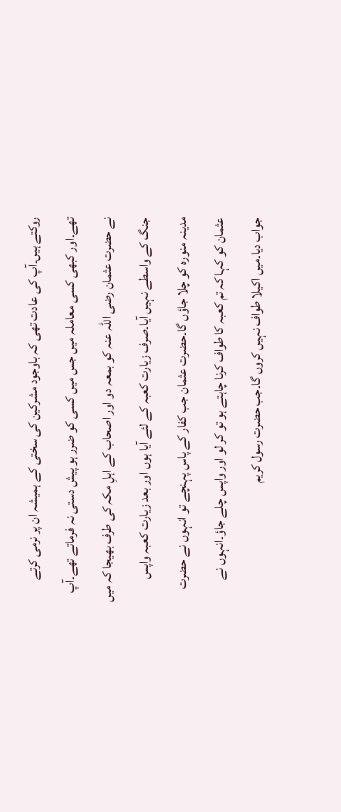روکتے ہیں۔آپ کی عادت تھی کہ باوجود مشرکین کی سختی کے ہمیشہ ان پر نرمی کرتے تھے۔اور کبھی کسی معاملہ میں جس میں کسی کو ضرر ہو پیش دستی نہ فرماتے تھے۔آپ نے حضرت عثمان رضی اللہ عنہ کو بمعہ دو اور اصحاب کے اہلِ مکہ کی طرف بھیجا کہ میں جنگ کے واسطے نہیں آیا۔صرف زیارت کعبہ کے لئے آیا ہوں اور بعد زیارت کعبہ واپس مدینہ منورہ کو چلا جاؤں گا۔حضرت عثمان جب کفار کے پاس پہنچے تو انہوں نے حضرت عثمان کو کہا کہ تم کعبہ کا طواف کرنا چاہتے ہو تو کر لو اور واپس چلے جاؤ۔انہوں نے جواب دیا۔میں اکیلا طواف نہیں کروں گا۔جب حضرت رسول کریم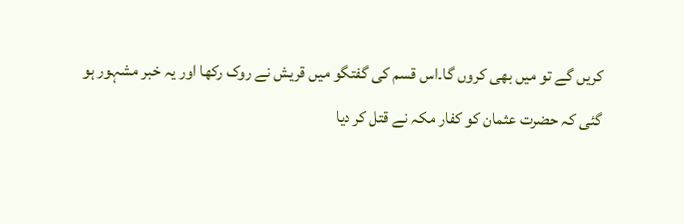کریں گے تو میں بھی کروں گا۔اس قسم کی گفتگو میں قریش نے روک رکھا اور یہ خبر مشہور ہو گئی کہ حضرت عثمان کو کفار مکہ نے قتل کر دیا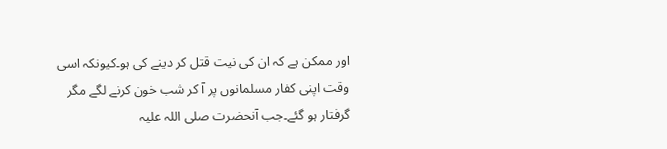اور ممکن ہے کہ ان کی نیت قتل کر دینے کی ہو۔کیونکہ اسی وقت اپنی کفار مسلمانوں پر آ کر شب خون کرنے لگے مگر گرفتار ہو گئے۔جب آنحضرت صلی اللہ علیہ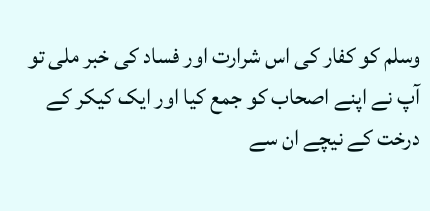وسلم کو کفار کی اس شرارت اور فساد کی خبر ملی تو آپ نے اپنے اصحاب کو جمع کیا اور ایک کیکر کے درخت کے نیچے ان سے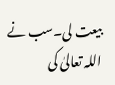بیعت لی۔سب نے اللہ تعالیٰ کی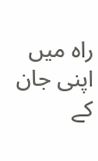راہ میں اپنی جان کے